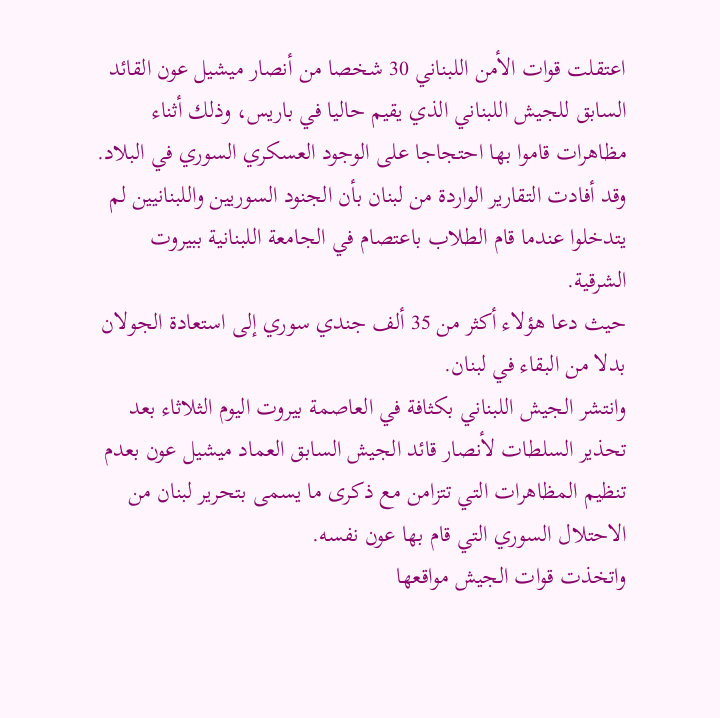اعتقلت قوات الأمن اللبناني 30 شخصا من أنصار ميشيل عون القائد السابق للجيش اللبناني الذي يقيم حاليا في باريس، وذلك أثناء مظاهرات قاموا بها احتجاجا على الوجود العسكري السوري في البلاد.
وقد أفادت التقارير الواردة من لبنان بأن الجنود السوريين واللبنانيين لم يتدخلوا عندما قام الطلاب باعتصام في الجامعة اللبنانية ببيروت الشرقية.
حيث دعا هؤلاء أكثر من 35 ألف جندي سوري إلى استعادة الجولان بدلا من البقاء في لبنان.
وانتشر الجيش اللبناني بكثافة في العاصمة بيروت اليوم الثلاثاء بعد تحذير السلطات لأنصار قائد الجيش السابق العماد ميشيل عون بعدم تنظيم المظاهرات التي تتزامن مع ذكرى ما يسمى بتحرير لبنان من الاحتلال السوري التي قام بها عون نفسه.
واتخذت قوات الجيش مواقعها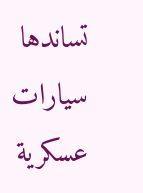تساندها سيارات عسكرية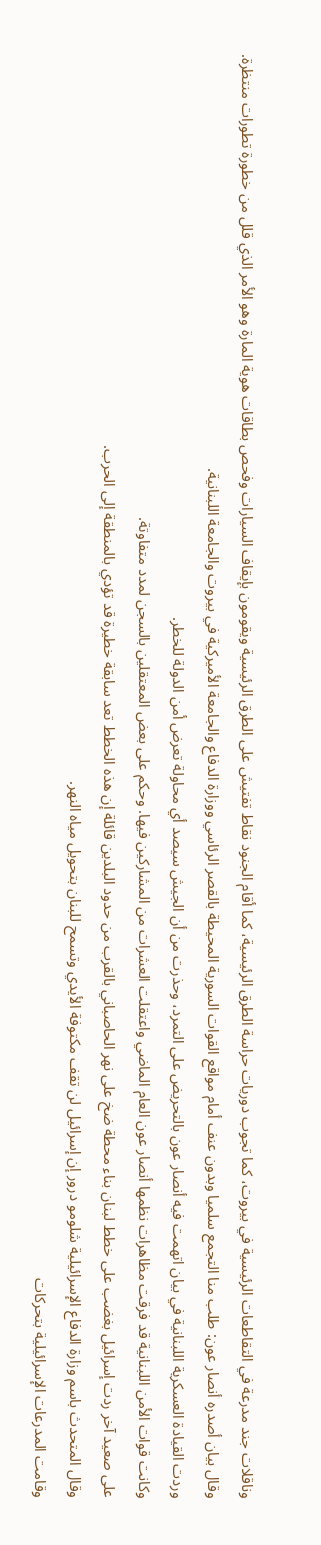وناقلات جند مدرعة في التقاطعات الرئيسية في بيروت، كما تجوب دوريات حراسة الطرق الرئيسية، كما أقام الجنود نقاط تفتيش على الطرق الرئيسية ويقومون بإيقاف السيارات وفحص بطاقات هوية المارة وهو الأمر الذي قلل من خطورة تطورات منتظرة.
وقال بيان أصدره أنصار عون: طلب منا التجمع سلميا وبدون عنف أمام مواقع القوات السورية المحيطة بالقصر الرئاسي ووزارة الدفاع والجامعة الأميركية في بيروت والجامعة اللبنانية.
وردت القيادة العسكرية اللبنانية في بيان اتهمت فيه أنصار عون بالتحريض على التمرد، وحذرت من أن الجيش سيصد أي محاولة تعرض أمن الدولة للخطر.
وكانت قوات الأمن اللبنانية قد فرقت مظاهرات نظمها أنصار عون العام الماضي واعتقلت العشرات من المشاركين فيها. وحكم على بعض المعتقلين بالسجن لمدد متفاوتة.
على صعيد آخر ردت إسرائيل بغضب على خطط لبنان بناء محطة ضخ على نهر الحاصباني بالقرب من حدود البلدين قائلة إن هذه الخطط تعد سابقة خطيرة قد تؤدي بالمنطقة إلى الحرب.
وقال المتحدث باسم وزارة الدفاع الإسرائيلية شلومو درور إن إسرائيل لن تقف مكتوفة الأيدي وتسمح للبنان بتحويل مياه النهر.
وقامت المدرعات الإسرائيلية بتحركات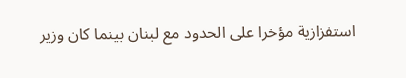استفزازية مؤخرا على الحدود مع لبنان بينما كان وزير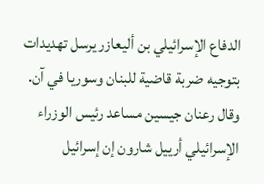الدفاع الإسرائيلي بن أليعازر يرسل تهديدات بتوجيه ضربة قاضية للبنان وسوريا في آن.
وقال رعنان جيسين مساعد رئيس الوزراء الإسرائيلي أرييل شارون إن إسرائيل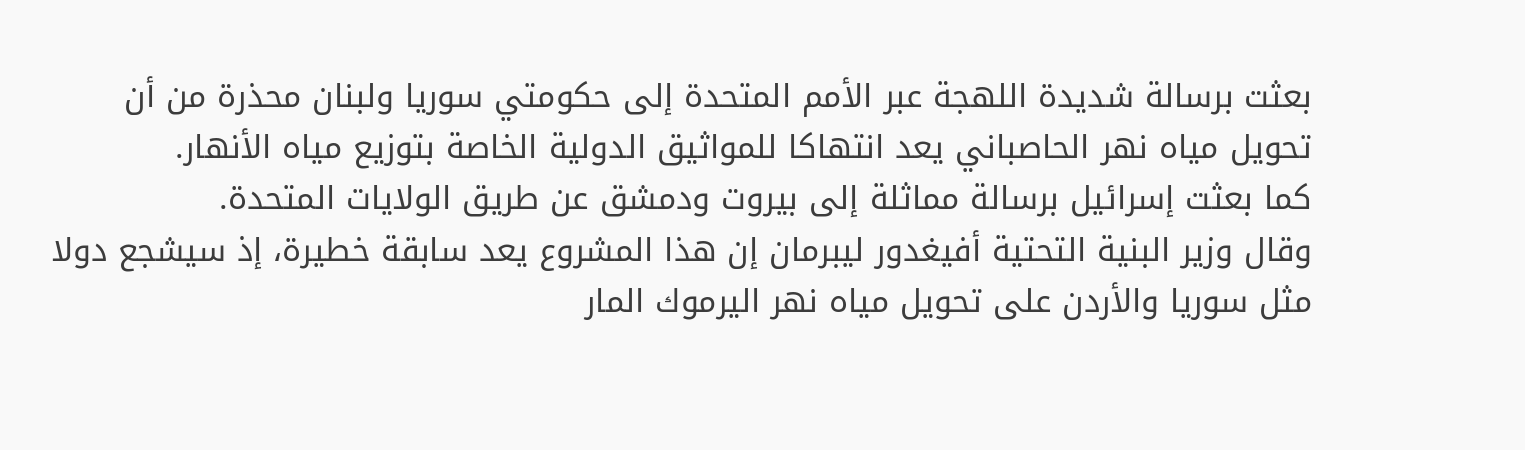بعثت برسالة شديدة اللهجة عبر الأمم المتحدة إلى حكومتي سوريا ولبنان محذرة من أن تحويل مياه نهر الحاصباني يعد انتهاكا للمواثيق الدولية الخاصة بتوزيع مياه الأنهار.
كما بعثت إسرائيل برسالة مماثلة إلى بيروت ودمشق عن طريق الولايات المتحدة.
وقال وزير البنية التحتية أفيغدور ليبرمان إن هذا المشروع يعد سابقة خطيرة، إذ سيشجع دولا مثل سوريا والأردن على تحويل مياه نهر اليرموك المار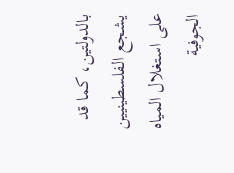بالدولتين، كما قد يشجع الفلسطينيين على استغلال المياه الجوفية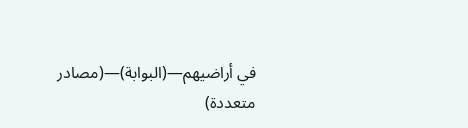في أراضيهم—(البوابة)—(مصادر متعددة)